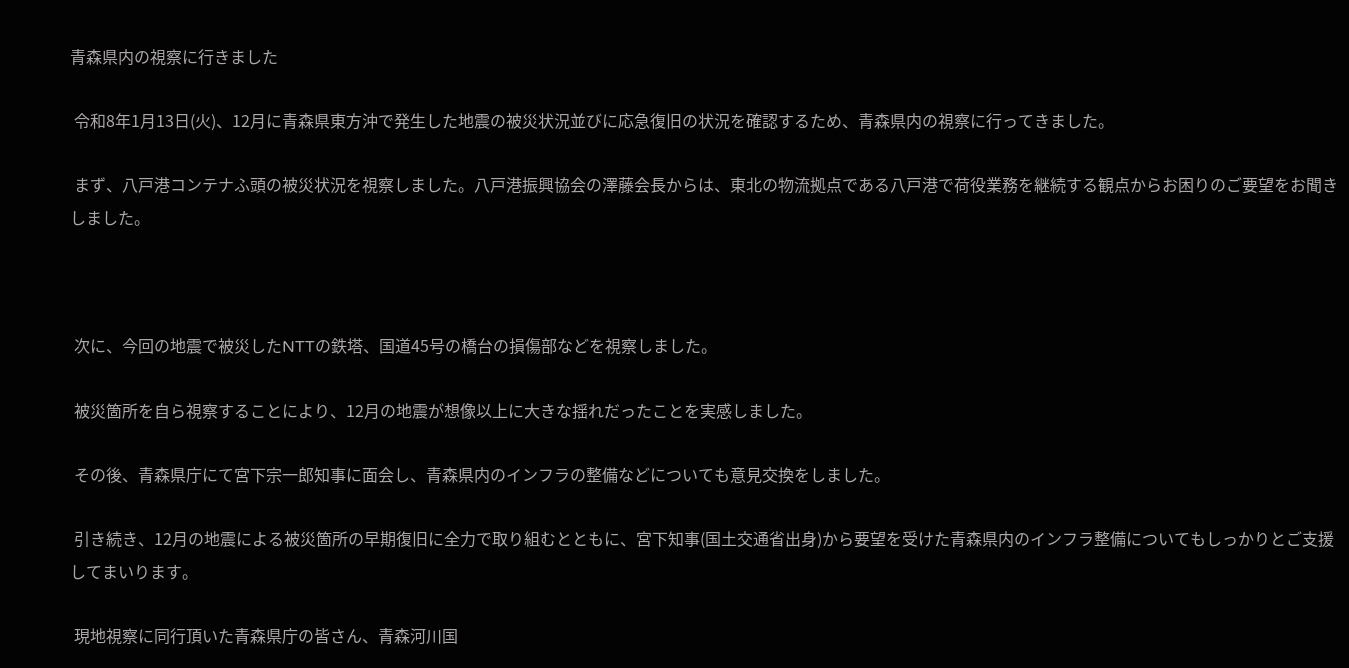青森県内の視察に行きました

 令和8年1月13日(火)、12月に青森県東方沖で発生した地震の被災状況並びに応急復旧の状況を確認するため、青森県内の視察に行ってきました。

 まず、八戸港コンテナふ頭の被災状況を視察しました。八戸港振興協会の澤藤会長からは、東北の物流拠点である八戸港で荷役業務を継続する観点からお困りのご要望をお聞きしました。



 次に、今回の地震で被災したNTTの鉄塔、国道45号の橋台の損傷部などを視察しました。

 被災箇所を自ら視察することにより、12月の地震が想像以上に大きな揺れだったことを実感しました。

 その後、青森県庁にて宮下宗一郎知事に面会し、青森県内のインフラの整備などについても意見交換をしました。

 引き続き、12月の地震による被災箇所の早期復旧に全力で取り組むとともに、宮下知事(国土交通省出身)から要望を受けた青森県内のインフラ整備についてもしっかりとご支援してまいります。

 現地視察に同行頂いた青森県庁の皆さん、青森河川国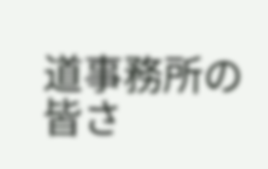道事務所の皆さ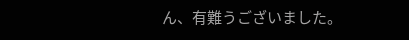ん、有難うございました。